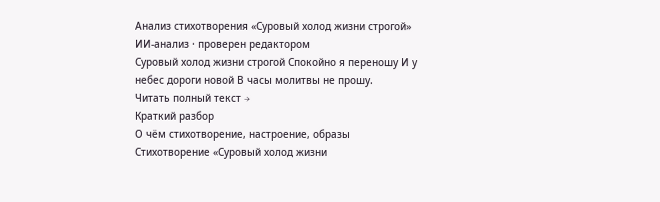Анализ стихотворения «Суровый холод жизни строгой»
ИИ-анализ · проверен редактором
Суровый холод жизни строгой Спокойно я переношу И у небес дороги новой В часы молитвы не прошу.
Читать полный текст →
Краткий разбор
О чём стихотворение, настроение, образы
Стихотворение «Суровый холод жизни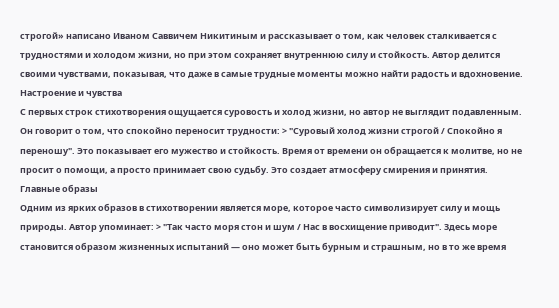строгой» написано Иваном Саввичем Никитиным и рассказывает о том, как человек сталкивается с трудностями и холодом жизни, но при этом сохраняет внутреннюю силу и стойкость. Автор делится своими чувствами, показывая, что даже в самые трудные моменты можно найти радость и вдохновение.
Настроение и чувства
С первых строк стихотворения ощущается суровость и холод жизни, но автор не выглядит подавленным. Он говорит о том, что спокойно переносит трудности: > "Суровый холод жизни строгой / Спокойно я переношу". Это показывает его мужество и стойкость. Время от времени он обращается к молитве, но не просит о помощи, а просто принимает свою судьбу. Это создает атмосферу смирения и принятия.
Главные образы
Одним из ярких образов в стихотворении является море, которое часто символизирует силу и мощь природы. Автор упоминает: > "Так часто моря стон и шум / Нас в восхищение приводит". Здесь море становится образом жизненных испытаний — оно может быть бурным и страшным, но в то же время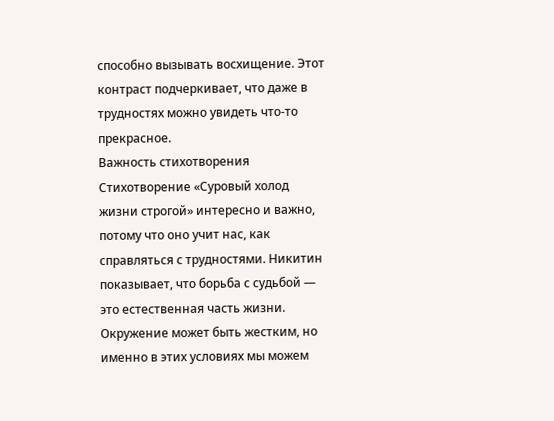способно вызывать восхищение. Этот контраст подчеркивает, что даже в трудностях можно увидеть что-то прекрасное.
Важность стихотворения
Стихотворение «Суровый холод жизни строгой» интересно и важно, потому что оно учит нас, как справляться с трудностями. Никитин показывает, что борьба с судьбой — это естественная часть жизни. Окружение может быть жестким, но именно в этих условиях мы можем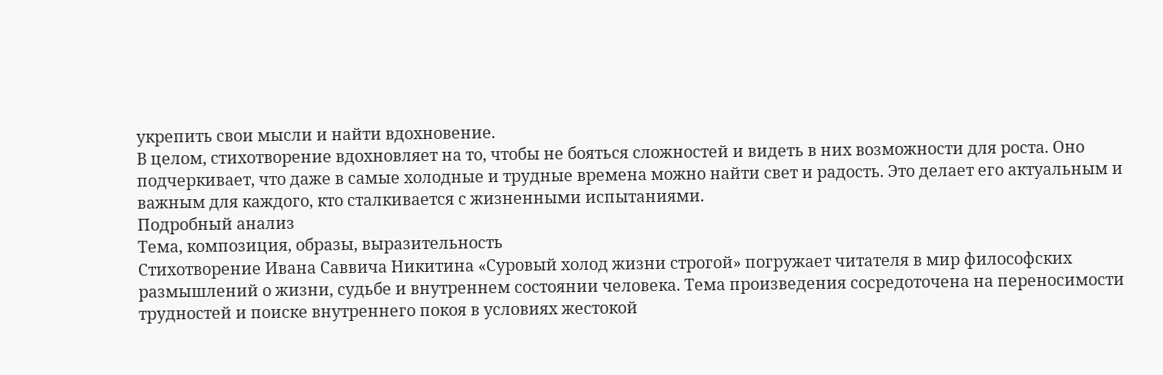укрепить свои мысли и найти вдохновение.
В целом, стихотворение вдохновляет на то, чтобы не бояться сложностей и видеть в них возможности для роста. Оно подчеркивает, что даже в самые холодные и трудные времена можно найти свет и радость. Это делает его актуальным и важным для каждого, кто сталкивается с жизненными испытаниями.
Подробный анализ
Тема, композиция, образы, выразительность
Стихотворение Ивана Саввича Никитина «Суровый холод жизни строгой» погружает читателя в мир философских размышлений о жизни, судьбе и внутреннем состоянии человека. Тема произведения сосредоточена на переносимости трудностей и поиске внутреннего покоя в условиях жестокой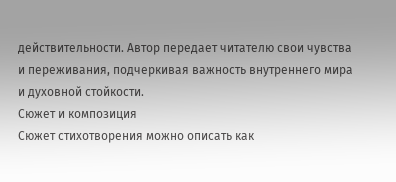действительности. Автор передает читателю свои чувства и переживания, подчеркивая важность внутреннего мира и духовной стойкости.
Сюжет и композиция
Сюжет стихотворения можно описать как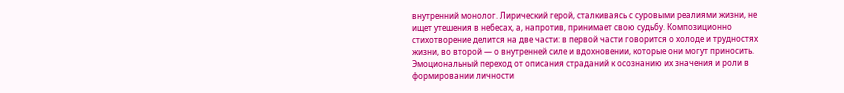внутренний монолог. Лирический герой, сталкиваясь с суровыми реалиями жизни, не ищет утешения в небесах, а, напротив, принимает свою судьбу. Композиционно стихотворение делится на две части: в первой части говорится о холоде и трудностях жизни, во второй — о внутренней силе и вдохновении, которые они могут приносить. Эмоциональный переход от описания страданий к осознанию их значения и роли в формировании личности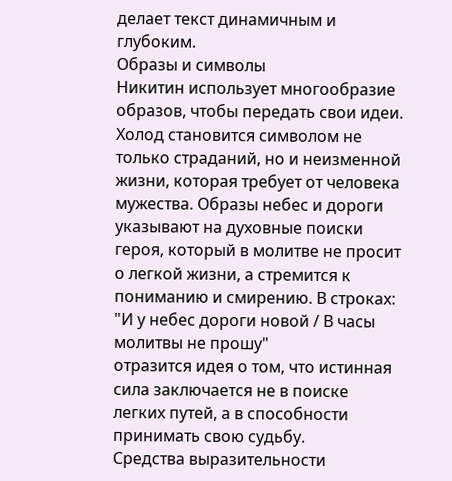делает текст динамичным и глубоким.
Образы и символы
Никитин использует многообразие образов, чтобы передать свои идеи. Холод становится символом не только страданий, но и неизменной жизни, которая требует от человека мужества. Образы небес и дороги указывают на духовные поиски героя, который в молитве не просит о легкой жизни, а стремится к пониманию и смирению. В строках:
"И у небес дороги новой / В часы молитвы не прошу"
отразится идея о том, что истинная сила заключается не в поиске легких путей, а в способности принимать свою судьбу.
Средства выразительности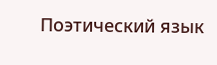Поэтический язык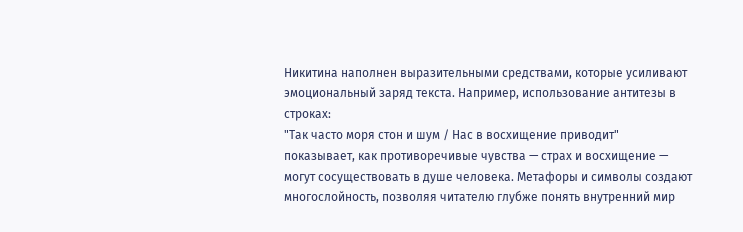Никитина наполнен выразительными средствами, которые усиливают эмоциональный заряд текста. Например, использование антитезы в строках:
"Так часто моря стон и шум / Нас в восхищение приводит"
показывает, как противоречивые чувства — страх и восхищение — могут сосуществовать в душе человека. Метафоры и символы создают многослойность, позволяя читателю глубже понять внутренний мир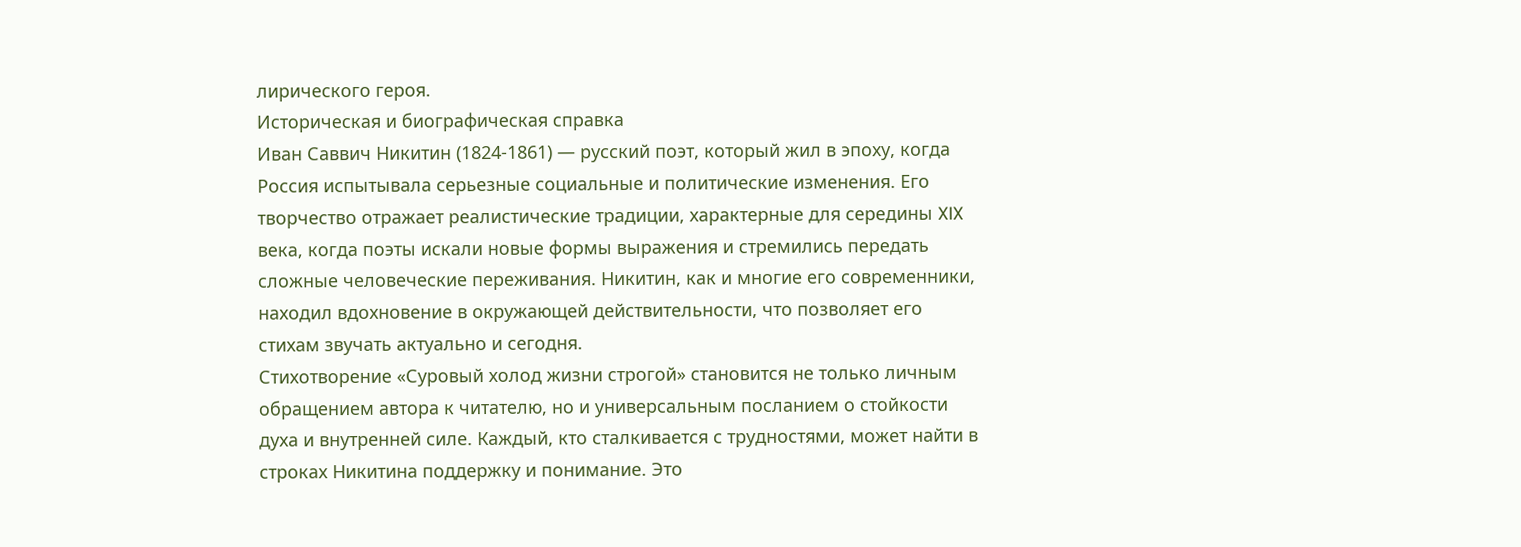лирического героя.
Историческая и биографическая справка
Иван Саввич Никитин (1824-1861) — русский поэт, который жил в эпоху, когда Россия испытывала серьезные социальные и политические изменения. Его творчество отражает реалистические традиции, характерные для середины XIX века, когда поэты искали новые формы выражения и стремились передать сложные человеческие переживания. Никитин, как и многие его современники, находил вдохновение в окружающей действительности, что позволяет его стихам звучать актуально и сегодня.
Стихотворение «Суровый холод жизни строгой» становится не только личным обращением автора к читателю, но и универсальным посланием о стойкости духа и внутренней силе. Каждый, кто сталкивается с трудностями, может найти в строках Никитина поддержку и понимание. Это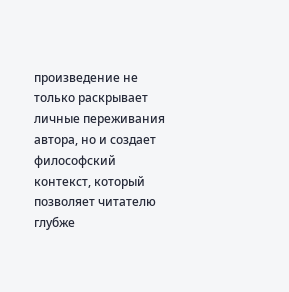произведение не только раскрывает личные переживания автора, но и создает философский контекст, который позволяет читателю глубже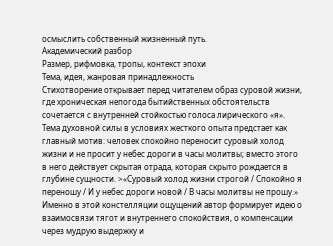осмыслить собственный жизненный путь.
Академический разбор
Размер, рифмовка, тропы, контекст эпохи
Тема, идея, жанровая принадлежность
Стихотворение открывает перед читателем образ суровой жизни, где хроническая непогода бытийственных обстоятельств сочетается с внутренней стойкостью голоса лирического «я». Тема духовной силы в условиях жесткого опыта предстает как главный мотив: человек спокойно переносит суровый холод жизни и не просит у небес дороги в часы молитвы; вместо этого в него действует скрытая отрада, которая скрыто рождается в глубине сущности. >«Суровый холод жизни строгой / Спокойно я переношу / И у небес дороги новой / В часы молитвы не прошу.» Именно в этой констелляции ощущений автор формирует идею о взаимосвязи тягот и внутреннего спокойствия, о компенсации через мудрую выдержку и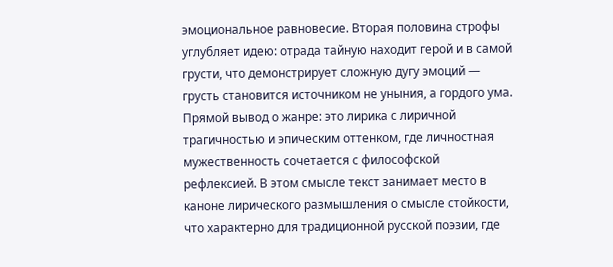эмоциональное равновесие. Вторая половина строфы углубляет идею: отрада тайную находит герой и в самой грусти, что демонстрирует сложную дугу эмоций — грусть становится источником не уныния, а гордого ума. Прямой вывод о жанре: это лирика с лиричной трагичностью и эпическим оттенком, где личностная мужественность сочетается с философской рефлексией. В этом смысле текст занимает место в каноне лирического размышления о смысле стойкости, что характерно для традиционной русской поэзии, где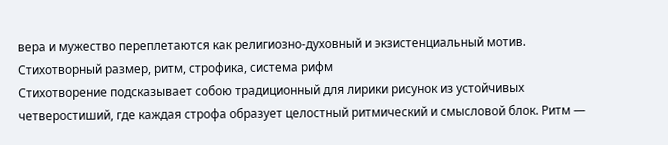вера и мужество переплетаются как религиозно-духовный и экзистенциальный мотив.
Стихотворный размер, ритм, строфика, система рифм
Стихотворение подсказывает собою традиционный для лирики рисунок из устойчивых четверостиший, где каждая строфа образует целостный ритмический и смысловой блок. Ритм —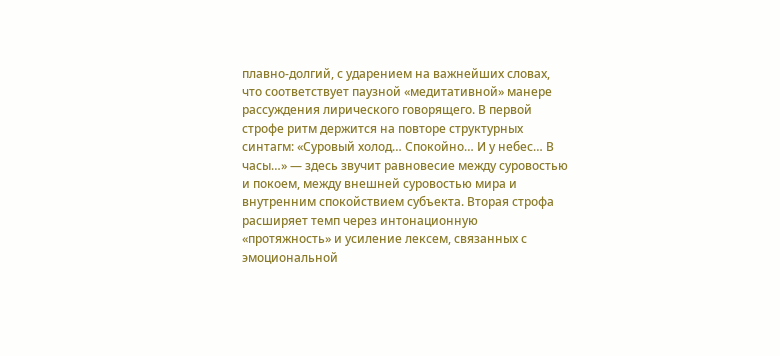плавно-долгий, с ударением на важнейших словах, что соответствует паузной «медитативной» манере рассуждения лирического говорящего. В первой строфе ритм держится на повторе структурных синтагм: «Суровый холод… Спокойно… И у небес… В часы…» — здесь звучит равновесие между суровостью и покоем, между внешней суровостью мира и внутренним спокойствием субъекта. Вторая строфа расширяет темп через интонационную «протяжность» и усиление лексем, связанных с эмоциональной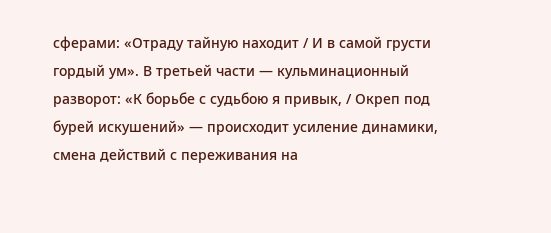сферами: «Отраду тайную находит / И в самой грусти гордый ум». В третьей части — кульминационный разворот: «К борьбе с судьбою я привык, / Окреп под бурей искушений» — происходит усиление динамики, смена действий с переживания на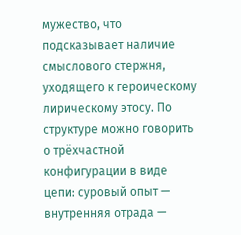мужество, что подсказывает наличие смыслового стержня, уходящего к героическому лирическому этосу. По структуре можно говорить о трёхчастной конфигурации в виде цепи: суровый опыт — внутренняя отрада —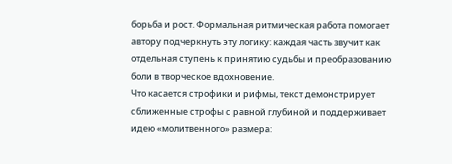борьба и рост. Формальная ритмическая работа помогает автору подчеркнуть эту логику: каждая часть звучит как отдельная ступень к принятию судьбы и преобразованию боли в творческое вдохновение.
Что касается строфики и рифмы, текст демонстрирует сближенные строфы с равной глубиной и поддерживает идею «молитвенного» размера: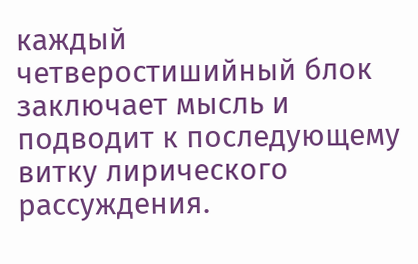каждый четверостишийный блок заключает мысль и подводит к последующему витку лирического рассуждения.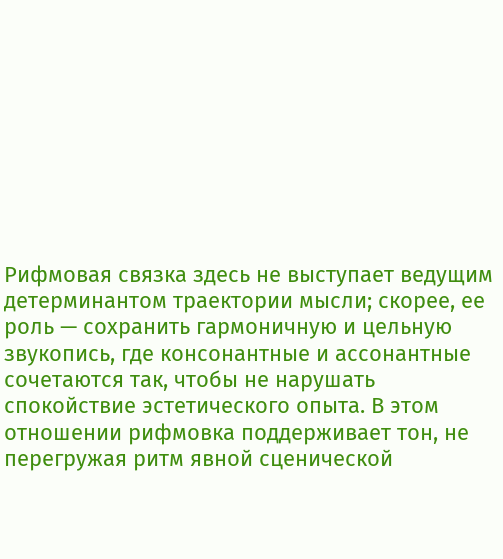Рифмовая связка здесь не выступает ведущим детерминантом траектории мысли; скорее, ее роль — сохранить гармоничную и цельную звукопись, где консонантные и ассонантные сочетаются так, чтобы не нарушать спокойствие эстетического опыта. В этом отношении рифмовка поддерживает тон, не перегружая ритм явной сценической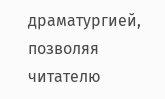драматургией, позволяя читателю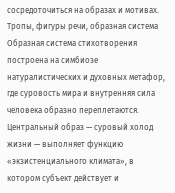сосредоточиться на образах и мотивах.
Тропы, фигуры речи, образная система
Образная система стихотворения построена на симбиозе натуралистических и духовных метафор, где суровость мира и внутренняя сила человека образно переплетаются. Центральный образ — суровый холод жизни — выполняет функцию «экзистенциального климата», в котором субъект действует и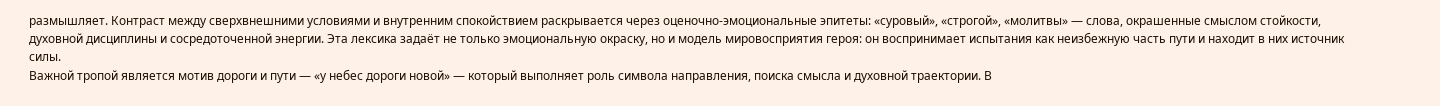размышляет. Контраст между сверхвнешними условиями и внутренним спокойствием раскрывается через оценочно-эмоциональные эпитеты: «суровый», «строгой», «молитвы» — слова, окрашенные смыслом стойкости, духовной дисциплины и сосредоточенной энергии. Эта лексика задаёт не только эмоциональную окраску, но и модель мировосприятия героя: он воспринимает испытания как неизбежную часть пути и находит в них источник силы.
Важной тропой является мотив дороги и пути — «у небес дороги новой» — который выполняет роль символа направления, поиска смысла и духовной траектории. В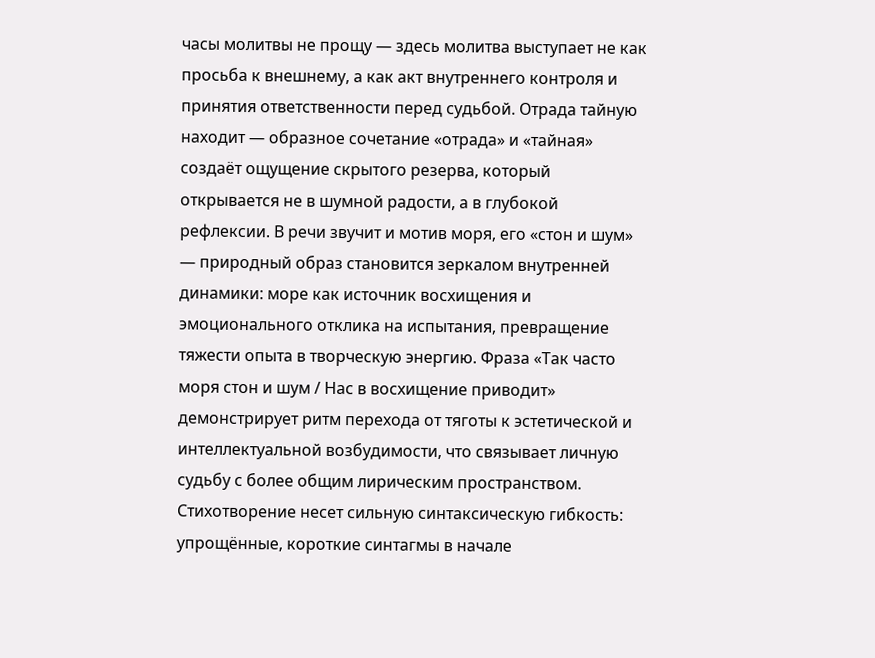часы молитвы не прощу — здесь молитва выступает не как просьба к внешнему, а как акт внутреннего контроля и принятия ответственности перед судьбой. Отрада тайную находит — образное сочетание «отрада» и «тайная» создаёт ощущение скрытого резерва, который открывается не в шумной радости, а в глубокой рефлексии. В речи звучит и мотив моря, его «стон и шум» — природный образ становится зеркалом внутренней динамики: море как источник восхищения и эмоционального отклика на испытания, превращение тяжести опыта в творческую энергию. Фраза «Так часто моря стон и шум / Нас в восхищение приводит» демонстрирует ритм перехода от тяготы к эстетической и интеллектуальной возбудимости, что связывает личную судьбу с более общим лирическим пространством.
Стихотворение несет сильную синтаксическую гибкость: упрощённые, короткие синтагмы в начале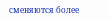сменяются более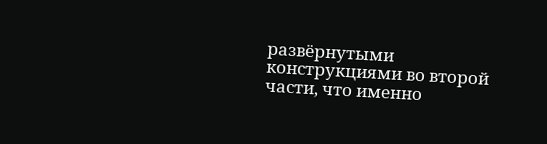развёрнутыми конструкциями во второй части, что именно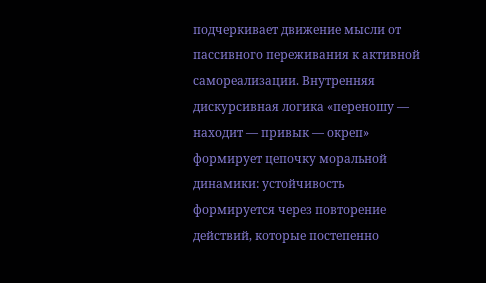подчеркивает движение мысли от пассивного переживания к активной самореализации. Внутренняя дискурсивная логика «переношу — находит — привык — окреп» формирует цепочку моральной динамики: устойчивость формируется через повторение действий, которые постепенно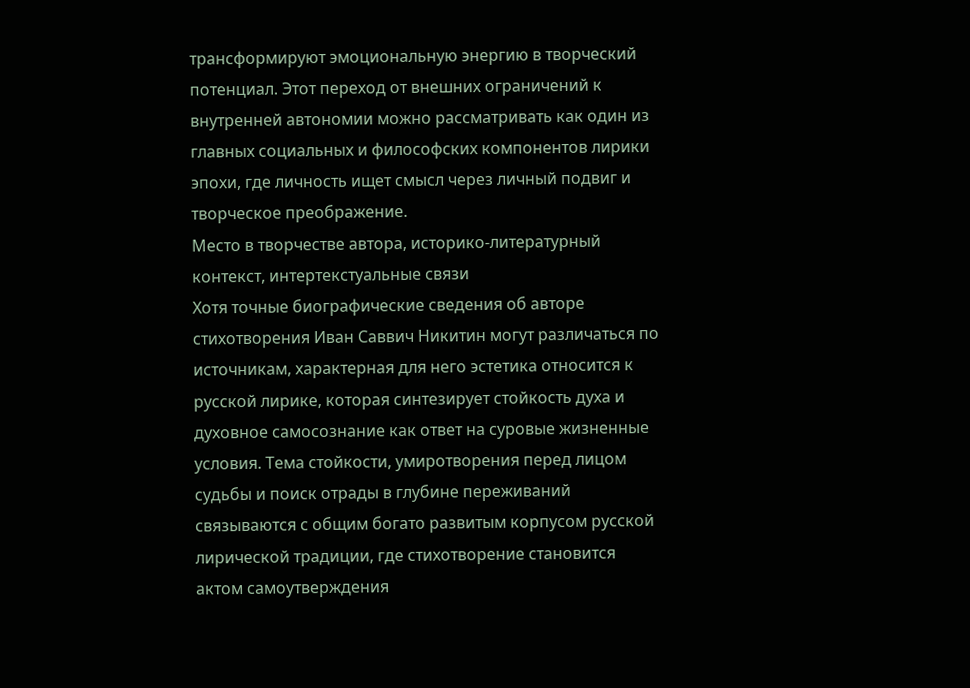трансформируют эмоциональную энергию в творческий потенциал. Этот переход от внешних ограничений к внутренней автономии можно рассматривать как один из главных социальных и философских компонентов лирики эпохи, где личность ищет смысл через личный подвиг и творческое преображение.
Место в творчестве автора, историко-литературный контекст, интертекстуальные связи
Хотя точные биографические сведения об авторе стихотворения Иван Саввич Никитин могут различаться по источникам, характерная для него эстетика относится к русской лирике, которая синтезирует стойкость духа и духовное самосознание как ответ на суровые жизненные условия. Тема стойкости, умиротворения перед лицом судьбы и поиск отрады в глубине переживаний связываются с общим богато развитым корпусом русской лирической традиции, где стихотворение становится актом самоутверждения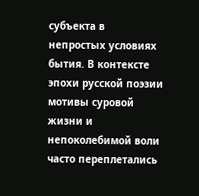субъекта в непростых условиях бытия. В контексте эпохи русской поэзии мотивы суровой жизни и непоколебимой воли часто переплетались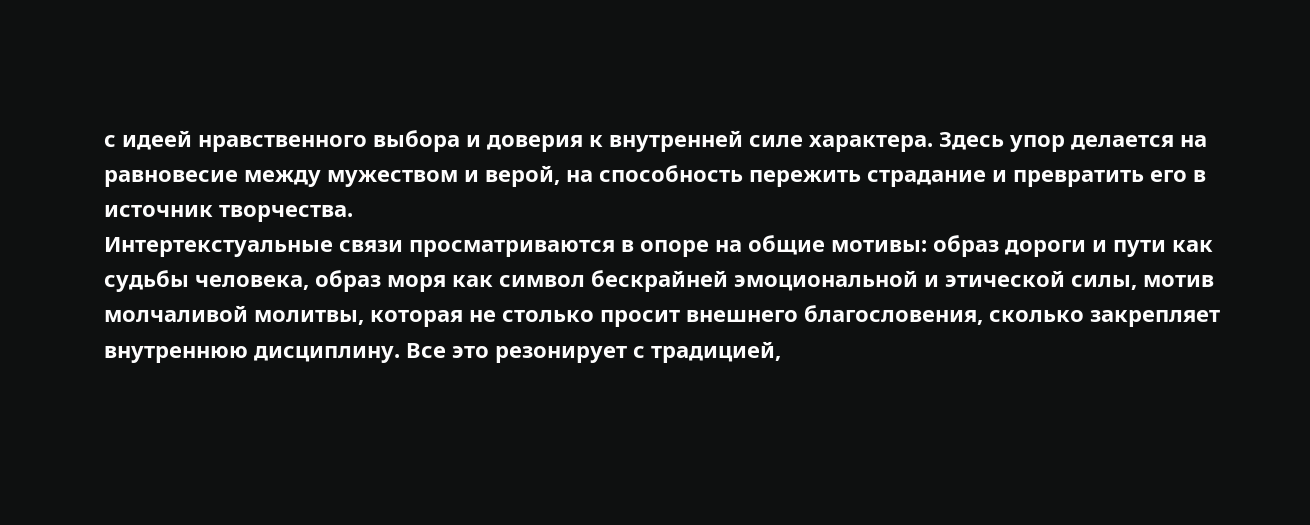с идеей нравственного выбора и доверия к внутренней силе характера. Здесь упор делается на равновесие между мужеством и верой, на способность пережить страдание и превратить его в источник творчества.
Интертекстуальные связи просматриваются в опоре на общие мотивы: образ дороги и пути как судьбы человека, образ моря как символ бескрайней эмоциональной и этической силы, мотив молчаливой молитвы, которая не столько просит внешнего благословения, сколько закрепляет внутреннюю дисциплину. Все это резонирует с традицией,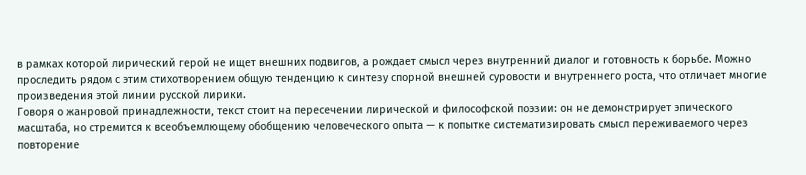в рамках которой лирический герой не ищет внешних подвигов, а рождает смысл через внутренний диалог и готовность к борьбе. Можно проследить рядом с этим стихотворением общую тенденцию к синтезу спорной внешней суровости и внутреннего роста, что отличает многие произведения этой линии русской лирики.
Говоря о жанровой принадлежности, текст стоит на пересечении лирической и философской поэзии: он не демонстрирует эпического масштаба, но стремится к всеобъемлющему обобщению человеческого опыта — к попытке систематизировать смысл переживаемого через повторение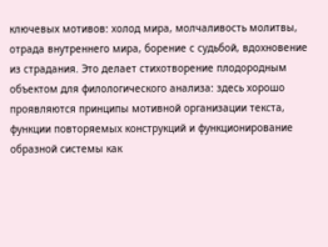ключевых мотивов: холод мира, молчаливость молитвы, отрада внутреннего мира, борение с судьбой, вдохновение из страдания. Это делает стихотворение плодородным объектом для филологического анализа: здесь хорошо проявляются принципы мотивной организации текста, функции повторяемых конструкций и функционирование образной системы как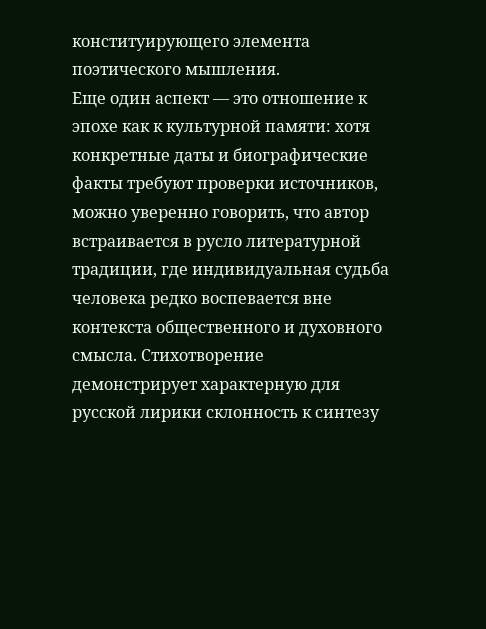конституирующего элемента поэтического мышления.
Еще один аспект — это отношение к эпохе как к культурной памяти: хотя конкретные даты и биографические факты требуют проверки источников, можно уверенно говорить, что автор встраивается в русло литературной традиции, где индивидуальная судьба человека редко воспевается вне контекста общественного и духовного смысла. Стихотворение демонстрирует характерную для русской лирики склонность к синтезу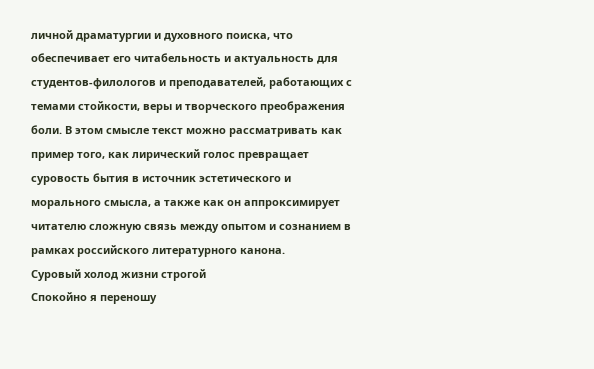личной драматургии и духовного поиска, что обеспечивает его читабельность и актуальность для студентов-филологов и преподавателей, работающих с темами стойкости, веры и творческого преображения боли. В этом смысле текст можно рассматривать как пример того, как лирический голос превращает суровость бытия в источник эстетического и морального смысла, а также как он аппроксимирует читателю сложную связь между опытом и сознанием в рамках российского литературного канона.
Суровый холод жизни строгой
Спокойно я переношу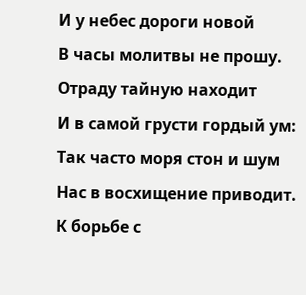И у небес дороги новой
В часы молитвы не прошу.
Отраду тайную находит
И в самой грусти гордый ум:
Так часто моря стон и шум
Нас в восхищение приводит.
К борьбе с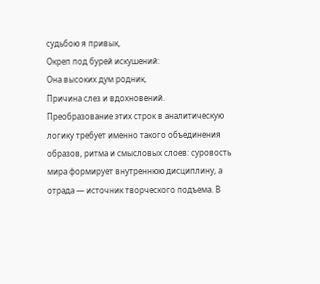судьбою я привык,
Окреп под бурей искушений:
Она высоких дум родник,
Причина слез и вдохновений.
Преобразование этих строк в аналитическую логику требует именно такого объединения образов, ритма и смысловых слоев: суровость мира формирует внутреннюю дисциплину, а отрада — источник творческого подъема. В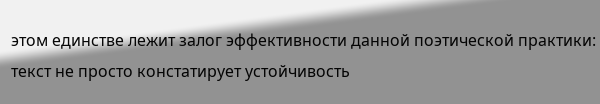этом единстве лежит залог эффективности данной поэтической практики: текст не просто констатирует устойчивость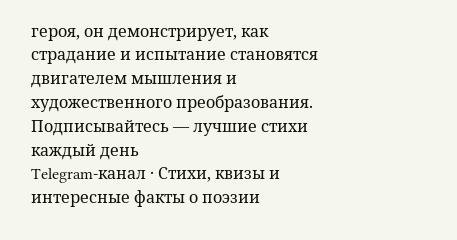героя, он демонстрирует, как страдание и испытание становятся двигателем мышления и художественного преобразования.
Подписывайтесь — лучшие стихи каждый день
Telegram-канал · Стихи, квизы и интересные факты о поэзии